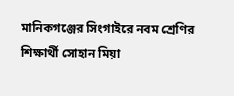মানিকগঞ্জের সিংগাইরে নবম শ্রেণির শিক্ষার্থী সোহান মিয়া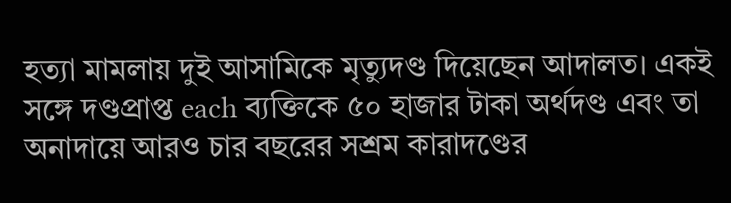হত্যা মামলায় দুই আসামিকে মৃত্যুদণ্ড দিয়েছেন আদালত। একই সঙ্গে দণ্ডপ্রাপ্ত each ব্যক্তিকে ৫০ হাজার টাকা অর্থদণ্ড এবং তা অনাদায়ে আরও চার বছরের সশ্রম কারাদণ্ডের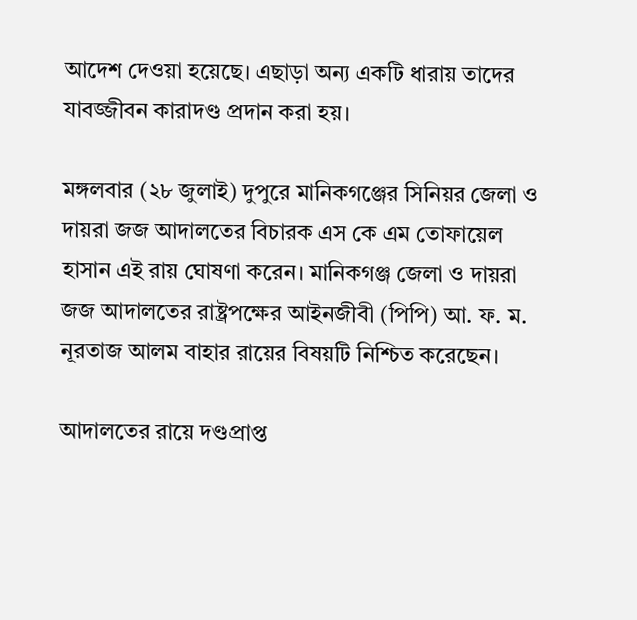আদেশ দেওয়া হয়েছে। এছাড়া অন্য একটি ধারায় তাদের যাবজ্জীবন কারাদণ্ড প্রদান করা হয়।

মঙ্গলবার (২৮ জুলাই) দুপুরে মানিকগঞ্জের সিনিয়র জেলা ও দায়রা জজ আদালতের বিচারক এস কে এম তোফায়েল হাসান এই রায় ঘোষণা করেন। মানিকগঞ্জ জেলা ও দায়রা জজ আদালতের রাষ্ট্রপক্ষের আইনজীবী (পিপি) আ. ফ. ম. নূরতাজ আলম বাহার রায়ের বিষয়টি নিশ্চিত করেছেন।

আদালতের রায়ে দণ্ডপ্রাপ্ত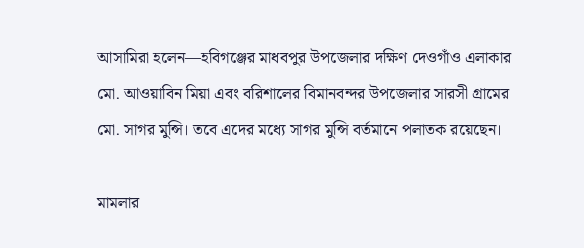আসামিরা হলেন—হবিগঞ্জের মাধবপুর উপজেলার দক্ষিণ দেওগাঁও এলাকার মো. আওয়াবিন মিয়া এবং বরিশালের বিমানবন্দর উপজেলার সারসী গ্রামের মো. সাগর মুন্সি। তবে এদের মধ্যে সাগর মুন্সি বর্তমানে পলাতক রয়েছেন।

মামলার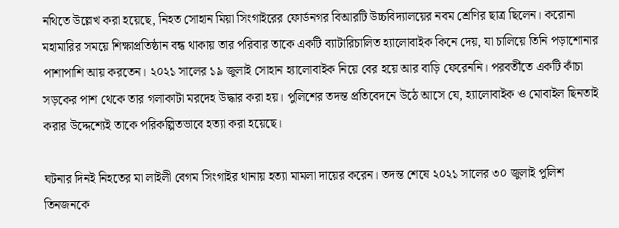নথিতে উল্লেখ করা হয়েছে, নিহত সোহান মিয়া সিংগাইরের ফোর্ডনগর বিআরটি উচ্চবিদ্যালয়ের নবম শ্রেণির ছাত্র ছিলেন। করোনা মহামারির সময়ে শিক্ষাপ্রতিষ্ঠান বন্ধ থাকায় তার পরিবার তাকে একটি ব্যাটারিচালিত হ্যালোবাইক কিনে দেয়, যা চালিয়ে তিনি পড়াশোনার পাশাপাশি আয় করতেন। ২০২১ সালের ১৯ জুলাই সোহান হ্যালোবাইক নিয়ে বের হয়ে আর বাড়ি ফেরেননি। পরবর্তীতে একটি কাঁচা সড়কের পাশ থেকে তার গলাকাটা মরদেহ উদ্ধার করা হয়। পুলিশের তদন্ত প্রতিবেদনে উঠে আসে যে, হ্যালোবাইক ও মোবাইল ছিনতাই করার উদ্দেশ্যেই তাকে পরিকল্পিতভাবে হত্যা করা হয়েছে।

ঘটনার দিনই নিহতের মা লাইলী বেগম সিংগাইর থানায় হত্যা মামলা দায়ের করেন। তদন্ত শেষে ২০২১ সালের ৩০ জুলাই পুলিশ তিনজনকে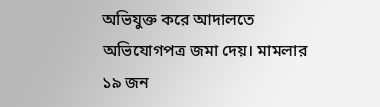অভিযুক্ত করে আদালতে অভিযোগপত্র জমা দেয়। মামলার ১৯ জন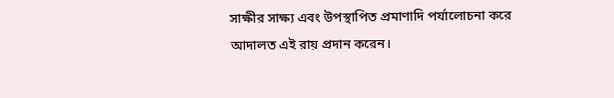সাক্ষীর সাক্ষ্য এবং উপস্থাপিত প্রমাণাদি পর্যালোচনা করে আদালত এই রায় প্রদান করেন।